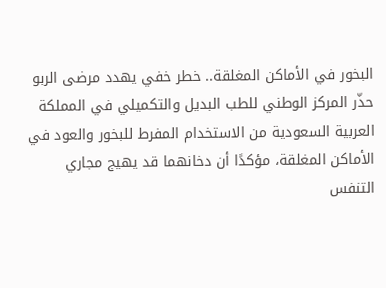البخور في الأماكن المغلقة.. خطر خفي يهدد مرضى الربو
حذّر المركز الوطني للطب البديل والتكميلي في المملكة العربية السعودية من الاستخدام المفرط للبخور والعود في الأماكن المغلقة، مؤكدًا أن دخانهما قد يهيج مجاري التنفس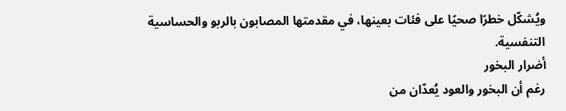ويُشكّل خطرًا صحيًا على فئات بعينها، في مقدمتها المصابون بالربو والحساسية التنفسية.
أضرار البخور
رغم أن البخور والعود يُعدّان من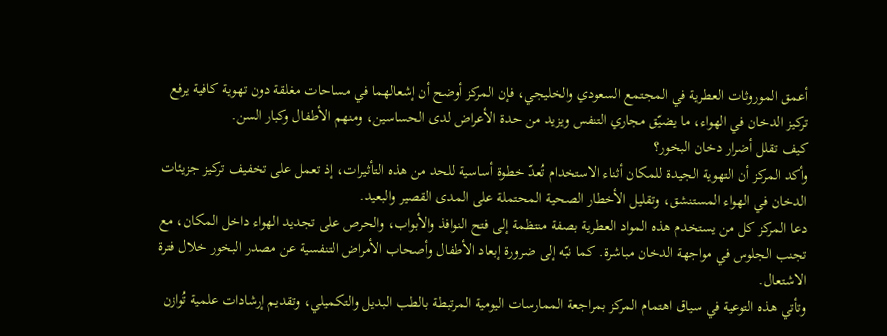أعمق الموروثات العطرية في المجتمع السعودي والخليجي، فإن المركز أوضح أن إشعالهما في مساحات مغلقة دون تهوية كافية يرفع تركيز الدخان في الهواء، ما يضيّق مجاري التنفس ويزيد من حدة الأعراض لدى الحساسين، ومنهم الأطفال وكبار السن.
كيف تقلل أضرار دخان البخور؟
وأكد المركز أن التهوية الجيدة للمكان أثناء الاستخدام تُعدّ خطوة أساسية للحد من هذه التأثيرات، إذ تعمل على تخفيف تركيز جزيئات الدخان في الهواء المستنشق، وتقليل الأخطار الصحية المحتملة على المدى القصير والبعيد.
دعا المركز كل من يستخدم هذه المواد العطرية بصفة منتظمة إلى فتح النوافذ والأبواب، والحرص على تجديد الهواء داخل المكان، مع تجنب الجلوس في مواجهة الدخان مباشرة. كما نبّه إلى ضرورة إبعاد الأطفال وأصحاب الأمراض التنفسية عن مصدر البخور خلال فترة الاشتعال.
وتأتي هذه التوعية في سياق اهتمام المركز بمراجعة الممارسات اليومية المرتبطة بالطب البديل والتكميلي، وتقديم إرشادات علمية تُوازن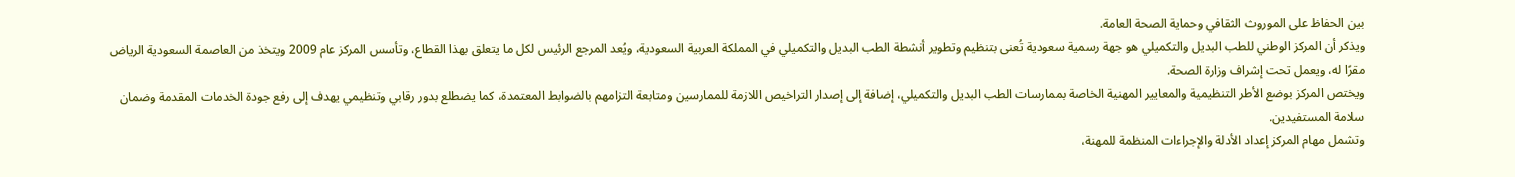بين الحفاظ على الموروث الثقافي وحماية الصحة العامة.
ويذكر أن المركز الوطني للطب البديل والتكميلي هو جهة رسمية سعودية تُعنى بتنظيم وتطوير أنشطة الطب البديل والتكميلي في المملكة العربية السعودية، ويُعد المرجع الرئيس لكل ما يتعلق بهذا القطاع، وتأسس المركز عام 2009 ويتخذ من العاصمة السعودية الرياض مقرًا له، ويعمل تحت إشراف وزارة الصحة.
ويختص المركز بوضع الأطر التنظيمية والمعايير المهنية الخاصة بممارسات الطب البديل والتكميلي، إضافة إلى إصدار التراخيص اللازمة للممارسين ومتابعة التزامهم بالضوابط المعتمدة، كما يضطلع بدور رقابي وتنظيمي يهدف إلى رفع جودة الخدمات المقدمة وضمان سلامة المستفيدين.
وتشمل مهام المركز إعداد الأدلة والإجراءات المنظمة للمهنة،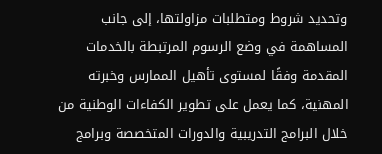وتحديد شروط ومتطلبات مزاولتها، إلى جانب المساهمة في وضع الرسوم المرتبطة بالخدمات المقدمة وفقًا لمستوى تأهيل الممارس وخبرته المهنية، كما يعمل على تطوير الكفاءات الوطنية من خلال البرامج التدريبية والدورات المتخصصة وبرامج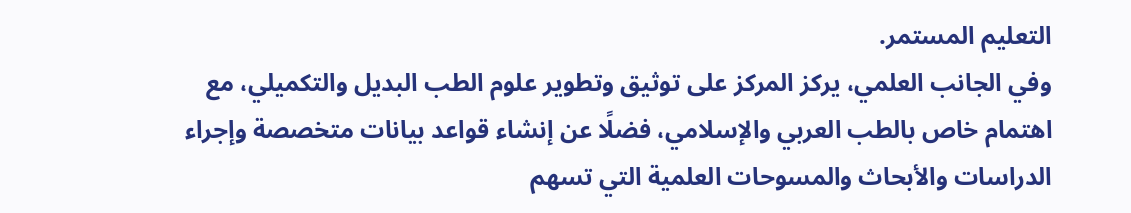التعليم المستمر.
وفي الجانب العلمي، يركز المركز على توثيق وتطوير علوم الطب البديل والتكميلي، مع اهتمام خاص بالطب العربي والإسلامي، فضلًا عن إنشاء قواعد بيانات متخصصة وإجراء الدراسات والأبحاث والمسوحات العلمية التي تسهم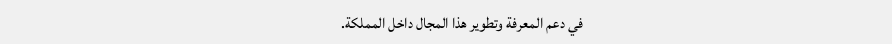في دعم المعرفة وتطوير هذا المجال داخل المملكة.